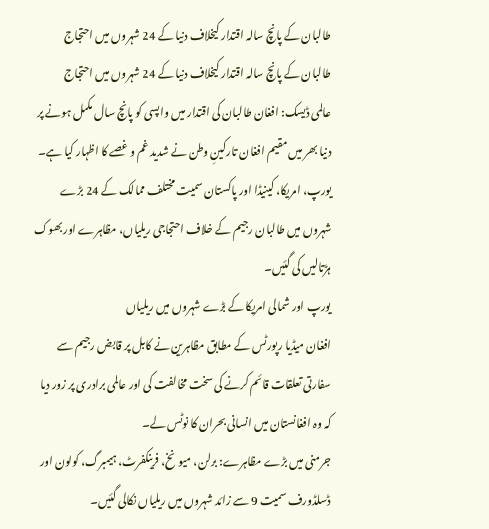طالبان کے پانچ سالہ اقتدار کیخلاف دنیا کے 24 شہروں میں احتجاج
طالبان کے پانچ سالہ اقتدار کیخلاف دنیا کے 24 شہروں میں احتجاج
عالمی ڈیسک: افغان طالبان کی اقتدار میں واپسی کو پانچ سال مکمل ہونے پر دنیا بھر میں مقیم افغان تارکینِ وطن نے شدید غم و غصے کا اظہار کیا ہے۔ یورپ، امریکا، کینیڈا اور پاکستان سمیت مختلف ممالک کے 24 بڑے شہروں میں طالبان رجیم کے خلاف احتجاجی ریلیاں، مظاہرے اور بھوک ہڑتالیں کی گئیں۔
یورپ اور شمالی امریکا کے بڑے شہروں میں ریلیاں
افغان میڈیا رپورٹس کے مطابق مظاہرین نے کابل پر قابض رجیم سے سفارتی تعلقات قائم کرنے کی سخت مخالفت کی اور عالمی برادری پر زور دیا کہ وہ افغانستان میں انسانی بحران کا نوٹس لے۔
جرمنی میں بڑے مظاہرے: برلن، میونخ، فرینکفرٹ، ہیمبرگ، کولون اور ڈسلڈورف سمیت 9 سے زائد شہروں میں ریلیاں نکالی گئیں۔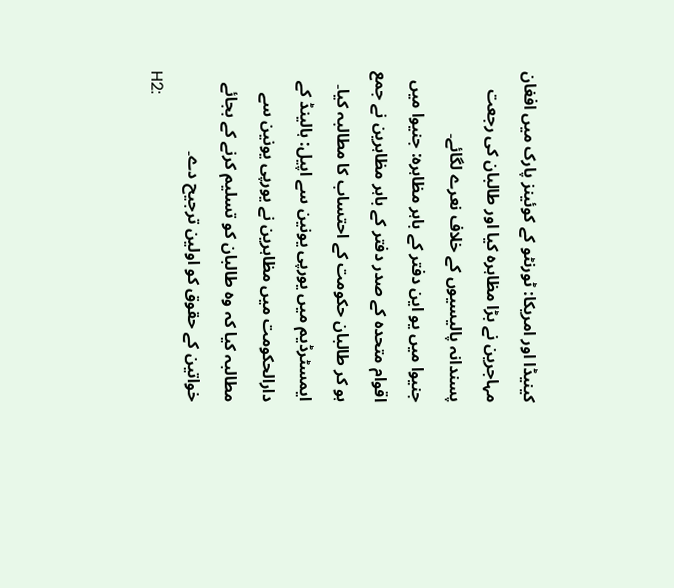کینیڈا اور امریکا: ٹورنٹو کے کوئینز پارک میں افغان مہاجرین نے بڑا مظاہرہ کیا اور طالبان کی رجعت پسندانہ پالیسیوں کے خلاف نعرے لگائے۔
جنیوا میں یو این دفتر کے باہر مظاہرہ: جنیوا میں اقوام متحدہ کے صدر دفتر کے باہر مظاہرین نے جمع ہو کر طالبان حکومت کے احتساب کا مطالبہ کیا۔
ایمسٹرڈیم میں یورپی یونین سے اپیل: ہالینڈ کے دارالحکومت میں مظاہرین نے یورپی یونین سے مطالبہ کیا کہ وہ طالبان کو تسلیم کرنے کے بجائے خواتین کے حقوق کو اولین ترجیح دے۔
H2: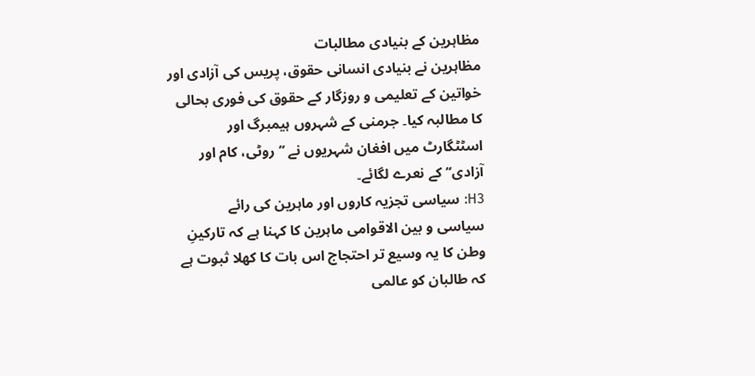مظاہرین کے بنیادی مطالبات
مظاہرین نے بنیادی انسانی حقوق، پریس کی آزادی اور خواتین کے تعلیمی و روزگار کے حقوق کی فوری بحالی کا مطالبہ کیا۔ جرمنی کے شہروں ہیمبرگ اور اسٹٹگارٹ میں افغان شہریوں نے ’’روٹی، کام اور آزادی‘‘ کے نعرے لگائے۔
H3: سیاسی تجزیہ کاروں اور ماہرین کی رائے
سیاسی و بین الاقوامی ماہرین کا کہنا ہے کہ تارکینِ وطن کا یہ وسیع تر احتجاج اس بات کا کھلا ثبوت ہے کہ طالبان کو عالمی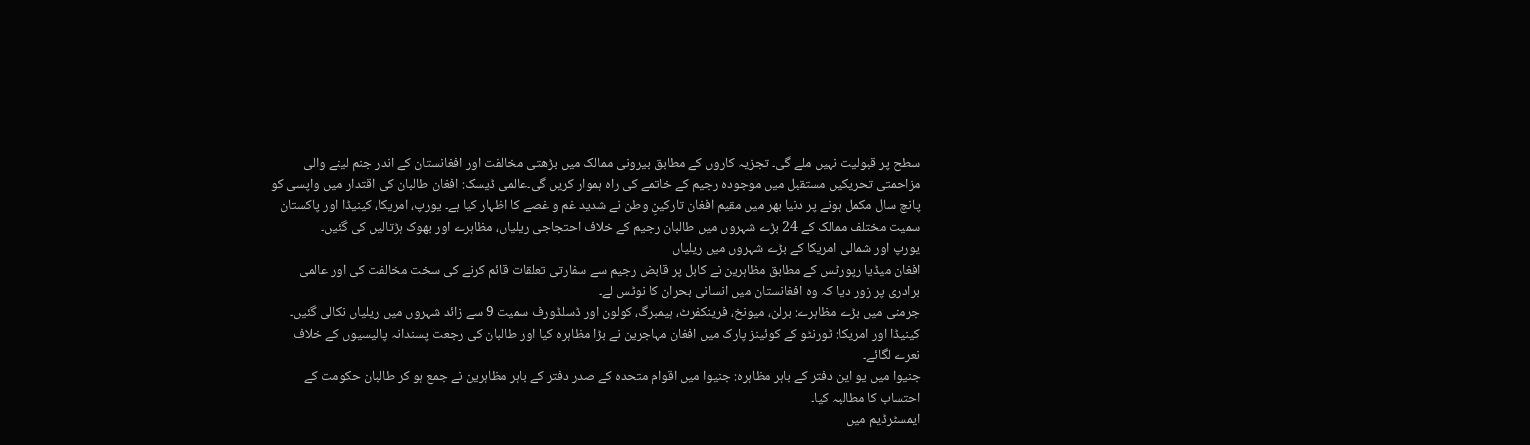سطح پر قبولیت نہیں ملے گی۔ تجزیہ کاروں کے مطابق بیرونی ممالک میں بڑھتی مخالفت اور افغانستان کے اندر جنم لینے والی مزاحمتی تحریکیں مستقبل میں موجودہ رجیم کے خاتمے کی راہ ہموار کریں گی۔عالمی ڈیسک: افغان طالبان کی اقتدار میں واپسی کو پانچ سال مکمل ہونے پر دنیا بھر میں مقیم افغان تارکینِ وطن نے شدید غم و غصے کا اظہار کیا ہے۔ یورپ، امریکا، کینیڈا اور پاکستان سمیت مختلف ممالک کے 24 بڑے شہروں میں طالبان رجیم کے خلاف احتجاجی ریلیاں، مظاہرے اور بھوک ہڑتالیں کی گئیں۔
یورپ اور شمالی امریکا کے بڑے شہروں میں ریلیاں
افغان میڈیا رپورٹس کے مطابق مظاہرین نے کابل پر قابض رجیم سے سفارتی تعلقات قائم کرنے کی سخت مخالفت کی اور عالمی برادری پر زور دیا کہ وہ افغانستان میں انسانی بحران کا نوٹس لے۔
جرمنی میں بڑے مظاہرے: برلن، میونخ، فرینکفرٹ، ہیمبرگ، کولون اور ڈسلڈورف سمیت 9 سے زائد شہروں میں ریلیاں نکالی گئیں۔
کینیڈا اور امریکا: ٹورنٹو کے کوئینز پارک میں افغان مہاجرین نے بڑا مظاہرہ کیا اور طالبان کی رجعت پسندانہ پالیسیوں کے خلاف نعرے لگائے۔
جنیوا میں یو این دفتر کے باہر مظاہرہ: جنیوا میں اقوام متحدہ کے صدر دفتر کے باہر مظاہرین نے جمع ہو کر طالبان حکومت کے احتساب کا مطالبہ کیا۔
ایمسٹرڈیم میں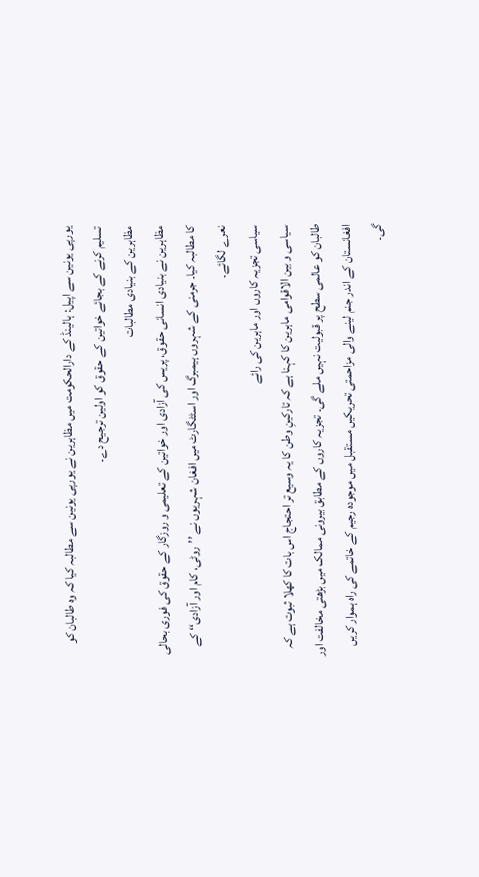یورپی یونین سے اپیل: ہالینڈ کے دارالحکومت میں مظاہرین نے یورپی یونین سے مطالبہ کیا کہ وہ طالبان کو تسلیم کرنے کے بجائے خواتین کے حقوق کو اولین ترجیح دے۔
مظاہرین کے بنیادی مطالبات
مظاہرین نے بنیادی انسانی حقوق، پریس کی آزادی اور خواتین کے تعلیمی و روزگار کے حقوق کی فوری بحالی کا مطالبہ کیا۔ جرمنی کے شہروں ہیمبرگ اور اسٹٹگارٹ میں افغان شہریوں نے ’’روٹی، کام اور آزادی‘‘ کے نعرے لگائے۔
سیاسی تجزیہ کاروں اور ماہرین کی رائے
سیاسی و بین الاقوامی ماہرین کا کہنا ہے کہ تارکینِ وطن کا یہ وسیع تر احتجاج اس بات کا کھلا ثبوت ہے کہ طالبان کو عالمی سطح پر قبولیت نہیں ملے گی۔ تجزیہ کاروں کے مطابق بیرونی ممالک میں بڑھتی مخالفت اور افغانستان کے اندر جنم لینے والی مزاحمتی تحریکیں مستقبل میں موجودہ رجیم کے خاتمے کی راہ ہموار کریں گی۔